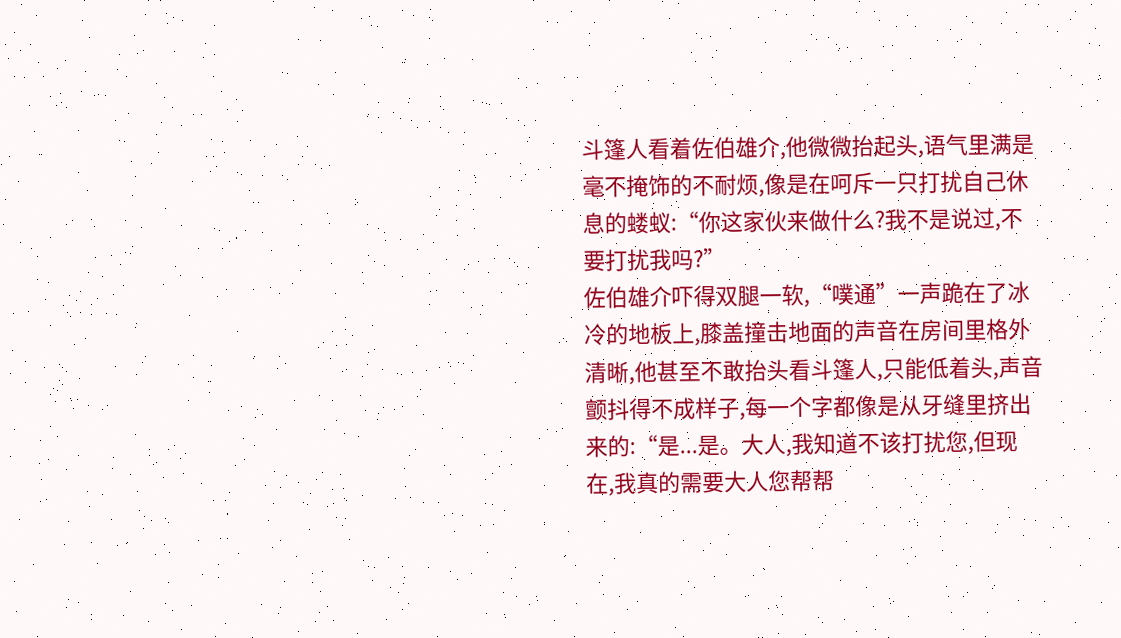斗篷人看着佐伯雄介,他微微抬起头,语气里满是毫不掩饰的不耐烦,像是在呵斥一只打扰自己休息的蝼蚁:“你这家伙来做什么?我不是说过,不要打扰我吗?”
佐伯雄介吓得双腿一软,“噗通”一声跪在了冰冷的地板上,膝盖撞击地面的声音在房间里格外清晰,他甚至不敢抬头看斗篷人,只能低着头,声音颤抖得不成样子,每一个字都像是从牙缝里挤出来的:“是...是。大人,我知道不该打扰您,但现在,我真的需要大人您帮帮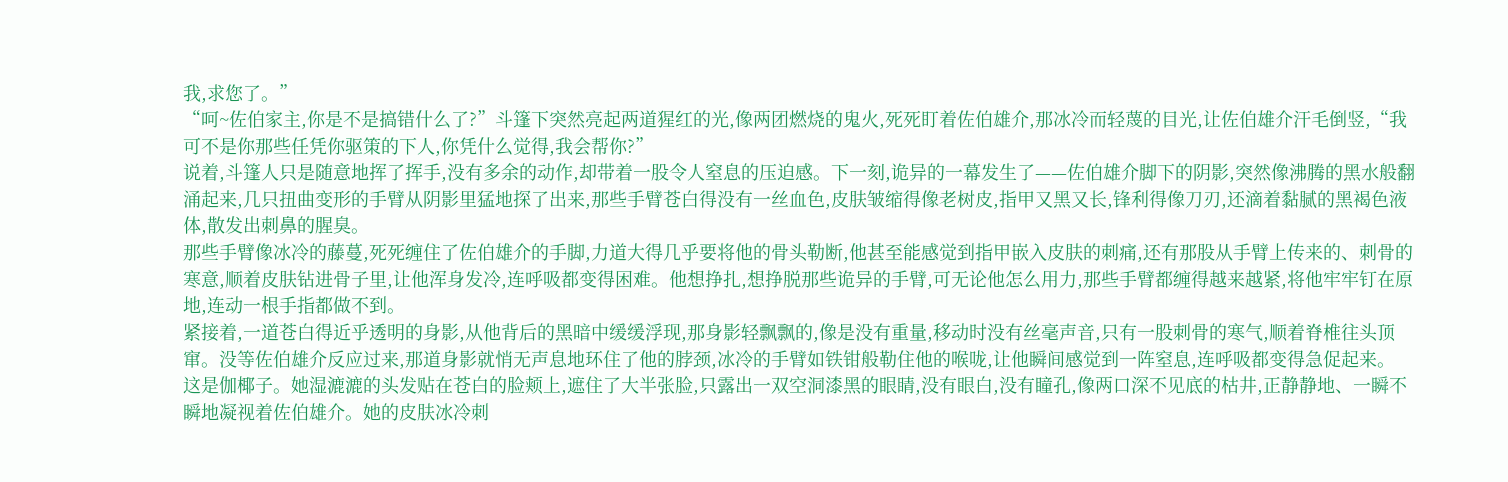我,求您了。”
“呵~佐伯家主,你是不是搞错什么了?”斗篷下突然亮起两道猩红的光,像两团燃烧的鬼火,死死盯着佐伯雄介,那冰冷而轻蔑的目光,让佐伯雄介汗毛倒竖,“我可不是你那些任凭你驱策的下人,你凭什么觉得,我会帮你?”
说着,斗篷人只是随意地挥了挥手,没有多余的动作,却带着一股令人窒息的压迫感。下一刻,诡异的一幕发生了——佐伯雄介脚下的阴影,突然像沸腾的黑水般翻涌起来,几只扭曲变形的手臂从阴影里猛地探了出来,那些手臂苍白得没有一丝血色,皮肤皱缩得像老树皮,指甲又黑又长,锋利得像刀刃,还滴着黏腻的黑褐色液体,散发出刺鼻的腥臭。
那些手臂像冰冷的藤蔓,死死缠住了佐伯雄介的手脚,力道大得几乎要将他的骨头勒断,他甚至能感觉到指甲嵌入皮肤的刺痛,还有那股从手臂上传来的、刺骨的寒意,顺着皮肤钻进骨子里,让他浑身发冷,连呼吸都变得困难。他想挣扎,想挣脱那些诡异的手臂,可无论他怎么用力,那些手臂都缠得越来越紧,将他牢牢钉在原地,连动一根手指都做不到。
紧接着,一道苍白得近乎透明的身影,从他背后的黑暗中缓缓浮现,那身影轻飘飘的,像是没有重量,移动时没有丝毫声音,只有一股刺骨的寒气,顺着脊椎往头顶窜。没等佐伯雄介反应过来,那道身影就悄无声息地环住了他的脖颈,冰冷的手臂如铁钳般勒住他的喉咙,让他瞬间感觉到一阵窒息,连呼吸都变得急促起来。
这是伽椰子。她湿漉漉的头发贴在苍白的脸颊上,遮住了大半张脸,只露出一双空洞漆黑的眼睛,没有眼白,没有瞳孔,像两口深不见底的枯井,正静静地、一瞬不瞬地凝视着佐伯雄介。她的皮肤冰冷刺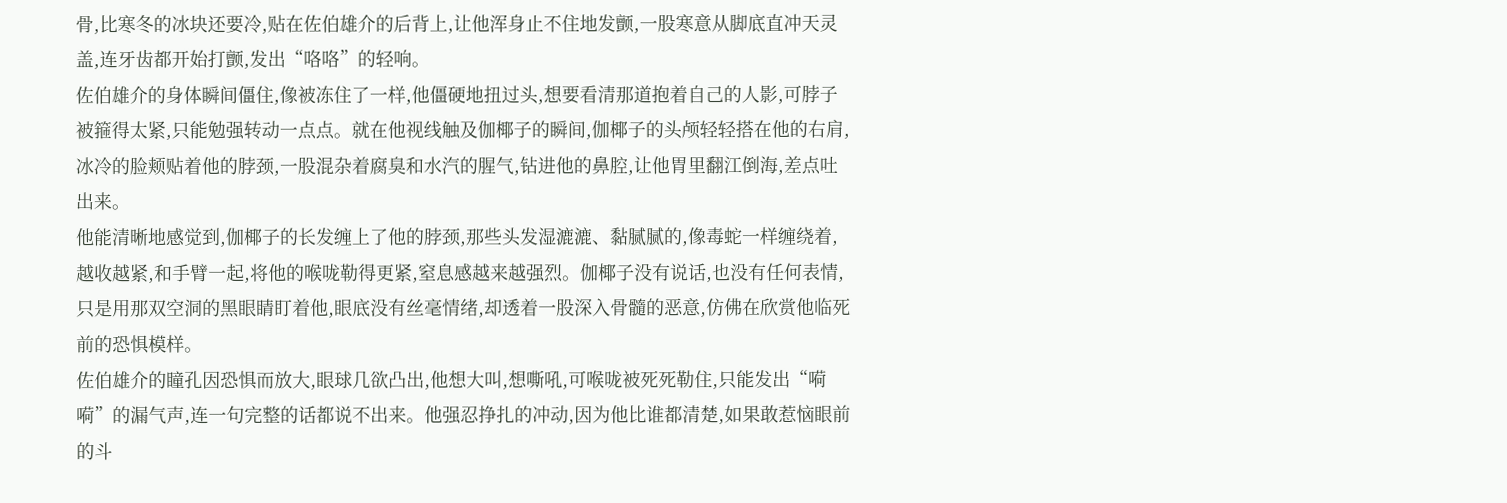骨,比寒冬的冰块还要冷,贴在佐伯雄介的后背上,让他浑身止不住地发颤,一股寒意从脚底直冲天灵盖,连牙齿都开始打颤,发出“咯咯”的轻响。
佐伯雄介的身体瞬间僵住,像被冻住了一样,他僵硬地扭过头,想要看清那道抱着自己的人影,可脖子被箍得太紧,只能勉强转动一点点。就在他视线触及伽椰子的瞬间,伽椰子的头颅轻轻搭在他的右肩,冰冷的脸颊贴着他的脖颈,一股混杂着腐臭和水汽的腥气,钻进他的鼻腔,让他胃里翻江倒海,差点吐出来。
他能清晰地感觉到,伽椰子的长发缠上了他的脖颈,那些头发湿漉漉、黏腻腻的,像毒蛇一样缠绕着,越收越紧,和手臂一起,将他的喉咙勒得更紧,窒息感越来越强烈。伽椰子没有说话,也没有任何表情,只是用那双空洞的黑眼睛盯着他,眼底没有丝毫情绪,却透着一股深入骨髓的恶意,仿佛在欣赏他临死前的恐惧模样。
佐伯雄介的瞳孔因恐惧而放大,眼球几欲凸出,他想大叫,想嘶吼,可喉咙被死死勒住,只能发出“嗬嗬”的漏气声,连一句完整的话都说不出来。他强忍挣扎的冲动,因为他比谁都清楚,如果敢惹恼眼前的斗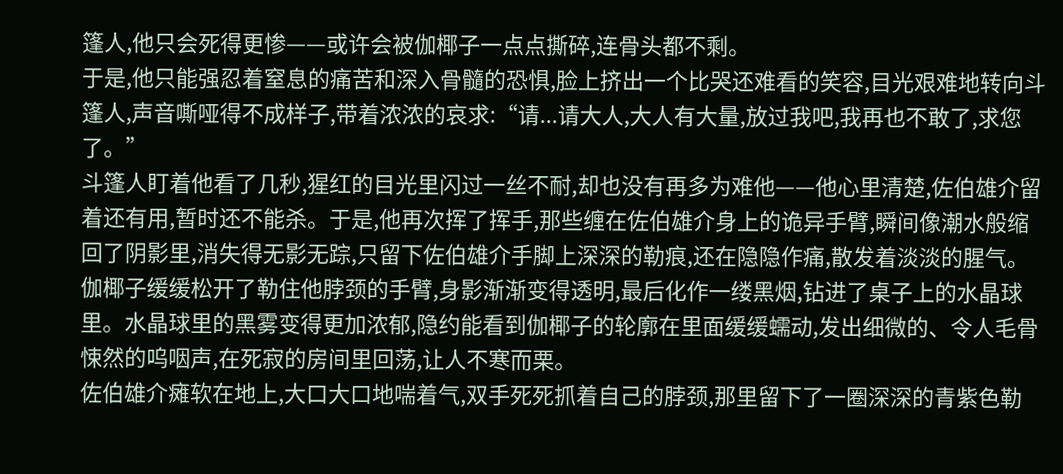篷人,他只会死得更惨——或许会被伽椰子一点点撕碎,连骨头都不剩。
于是,他只能强忍着窒息的痛苦和深入骨髓的恐惧,脸上挤出一个比哭还难看的笑容,目光艰难地转向斗篷人,声音嘶哑得不成样子,带着浓浓的哀求:“请...请大人,大人有大量,放过我吧,我再也不敢了,求您了。”
斗篷人盯着他看了几秒,猩红的目光里闪过一丝不耐,却也没有再多为难他——他心里清楚,佐伯雄介留着还有用,暂时还不能杀。于是,他再次挥了挥手,那些缠在佐伯雄介身上的诡异手臂,瞬间像潮水般缩回了阴影里,消失得无影无踪,只留下佐伯雄介手脚上深深的勒痕,还在隐隐作痛,散发着淡淡的腥气。
伽椰子缓缓松开了勒住他脖颈的手臂,身影渐渐变得透明,最后化作一缕黑烟,钻进了桌子上的水晶球里。水晶球里的黑雾变得更加浓郁,隐约能看到伽椰子的轮廓在里面缓缓蠕动,发出细微的、令人毛骨悚然的呜咽声,在死寂的房间里回荡,让人不寒而栗。
佐伯雄介瘫软在地上,大口大口地喘着气,双手死死抓着自己的脖颈,那里留下了一圈深深的青紫色勒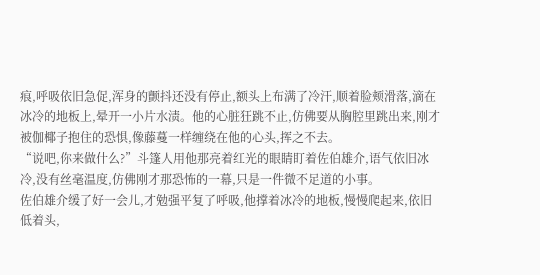痕,呼吸依旧急促,浑身的颤抖还没有停止,额头上布满了冷汗,顺着脸颊滑落,滴在冰冷的地板上,晕开一小片水渍。他的心脏狂跳不止,仿佛要从胸腔里跳出来,刚才被伽椰子抱住的恐惧,像藤蔓一样缠绕在他的心头,挥之不去。
“说吧,你来做什么?”斗篷人用他那亮着红光的眼睛盯着佐伯雄介,语气依旧冰冷,没有丝毫温度,仿佛刚才那恐怖的一幕,只是一件微不足道的小事。
佐伯雄介缓了好一会儿,才勉强平复了呼吸,他撑着冰冷的地板,慢慢爬起来,依旧低着头,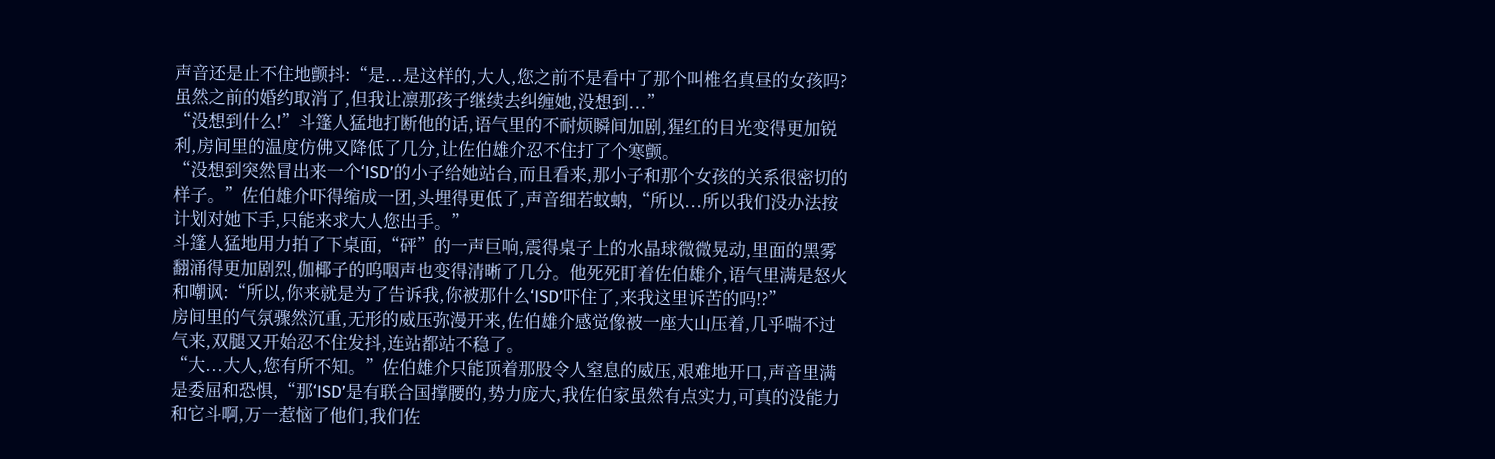声音还是止不住地颤抖:“是...是这样的,大人,您之前不是看中了那个叫椎名真昼的女孩吗?虽然之前的婚约取消了,但我让凛那孩子继续去纠缠她,没想到...”
“没想到什么!”斗篷人猛地打断他的话,语气里的不耐烦瞬间加剧,猩红的目光变得更加锐利,房间里的温度仿佛又降低了几分,让佐伯雄介忍不住打了个寒颤。
“没想到突然冒出来一个‘ISD’的小子给她站台,而且看来,那小子和那个女孩的关系很密切的样子。”佐伯雄介吓得缩成一团,头埋得更低了,声音细若蚊蚋,“所以...所以我们没办法按计划对她下手,只能来求大人您出手。”
斗篷人猛地用力拍了下桌面,“砰”的一声巨响,震得桌子上的水晶球微微晃动,里面的黑雾翻涌得更加剧烈,伽椰子的呜咽声也变得清晰了几分。他死死盯着佐伯雄介,语气里满是怒火和嘲讽:“所以,你来就是为了告诉我,你被那什么‘ISD’吓住了,来我这里诉苦的吗!?”
房间里的气氛骤然沉重,无形的威压弥漫开来,佐伯雄介感觉像被一座大山压着,几乎喘不过气来,双腿又开始忍不住发抖,连站都站不稳了。
“大...大人,您有所不知。”佐伯雄介只能顶着那股令人窒息的威压,艰难地开口,声音里满是委屈和恐惧,“那‘ISD’是有联合国撑腰的,势力庞大,我佐伯家虽然有点实力,可真的没能力和它斗啊,万一惹恼了他们,我们佐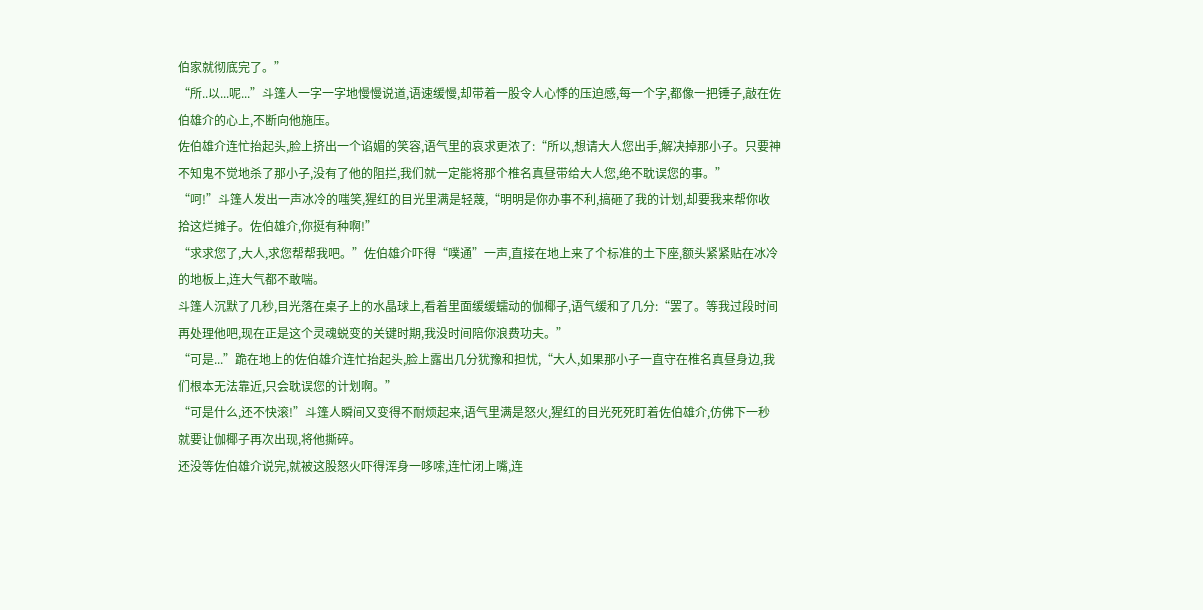伯家就彻底完了。”
“所..以...呢...”斗篷人一字一字地慢慢说道,语速缓慢,却带着一股令人心悸的压迫感,每一个字,都像一把锤子,敲在佐伯雄介的心上,不断向他施压。
佐伯雄介连忙抬起头,脸上挤出一个谄媚的笑容,语气里的哀求更浓了:“所以,想请大人您出手,解决掉那小子。只要神不知鬼不觉地杀了那小子,没有了他的阻拦,我们就一定能将那个椎名真昼带给大人您,绝不耽误您的事。”
“呵!”斗篷人发出一声冰冷的嗤笑,猩红的目光里满是轻蔑,“明明是你办事不利,搞砸了我的计划,却要我来帮你收拾这烂摊子。佐伯雄介,你挺有种啊!”
“求求您了,大人,求您帮帮我吧。”佐伯雄介吓得“噗通”一声,直接在地上来了个标准的土下座,额头紧紧贴在冰冷的地板上,连大气都不敢喘。
斗篷人沉默了几秒,目光落在桌子上的水晶球上,看着里面缓缓蠕动的伽椰子,语气缓和了几分:“罢了。等我过段时间再处理他吧,现在正是这个灵魂蜕变的关键时期,我没时间陪你浪费功夫。”
“可是...”跪在地上的佐伯雄介连忙抬起头,脸上露出几分犹豫和担忧,“大人,如果那小子一直守在椎名真昼身边,我们根本无法靠近,只会耽误您的计划啊。”
“可是什么,还不快滚!”斗篷人瞬间又变得不耐烦起来,语气里满是怒火,猩红的目光死死盯着佐伯雄介,仿佛下一秒就要让伽椰子再次出现,将他撕碎。
还没等佐伯雄介说完,就被这股怒火吓得浑身一哆嗦,连忙闭上嘴,连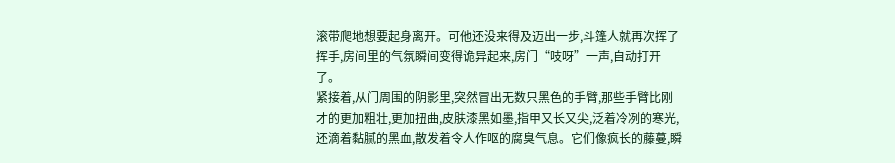滚带爬地想要起身离开。可他还没来得及迈出一步,斗篷人就再次挥了挥手,房间里的气氛瞬间变得诡异起来,房门“吱呀”一声,自动打开了。
紧接着,从门周围的阴影里,突然冒出无数只黑色的手臂,那些手臂比刚才的更加粗壮,更加扭曲,皮肤漆黑如墨,指甲又长又尖,泛着冷冽的寒光,还滴着黏腻的黑血,散发着令人作呕的腐臭气息。它们像疯长的藤蔓,瞬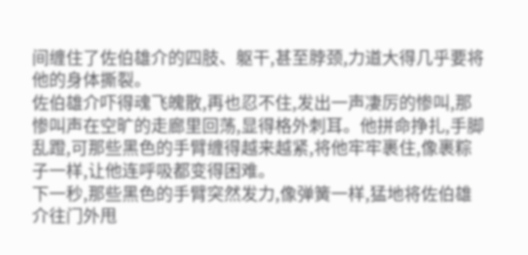间缠住了佐伯雄介的四肢、躯干,甚至脖颈,力道大得几乎要将他的身体撕裂。
佐伯雄介吓得魂飞魄散,再也忍不住,发出一声凄厉的惨叫,那惨叫声在空旷的走廊里回荡,显得格外刺耳。他拼命挣扎,手脚乱蹬,可那些黑色的手臂缠得越来越紧,将他牢牢裹住,像裹粽子一样,让他连呼吸都变得困难。
下一秒,那些黑色的手臂突然发力,像弹簧一样,猛地将佐伯雄介往门外甩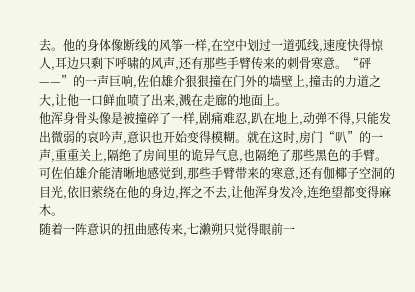去。他的身体像断线的风筝一样,在空中划过一道弧线,速度快得惊人,耳边只剩下呼啸的风声,还有那些手臂传来的刺骨寒意。“砰——”的一声巨响,佐伯雄介狠狠撞在门外的墙壁上,撞击的力道之大,让他一口鲜血喷了出来,溅在走廊的地面上。
他浑身骨头像是被撞碎了一样,剧痛难忍,趴在地上,动弹不得,只能发出微弱的哀吟声,意识也开始变得模糊。就在这时,房门“叭”的一声,重重关上,隔绝了房间里的诡异气息,也隔绝了那些黑色的手臂。可佐伯雄介能清晰地感觉到,那些手臂带来的寒意,还有伽椰子空洞的目光,依旧萦绕在他的身边,挥之不去,让他浑身发冷,连绝望都变得麻木。
随着一阵意识的扭曲感传来,七濑朔只觉得眼前一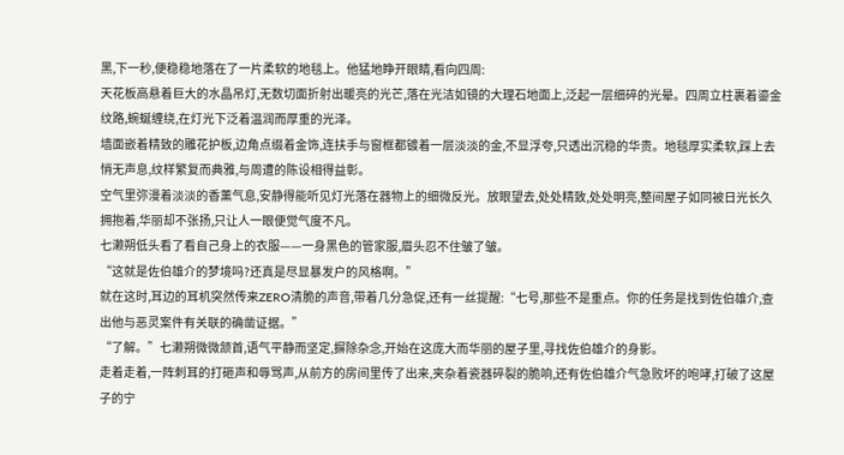黑,下一秒,便稳稳地落在了一片柔软的地毯上。他猛地睁开眼睛,看向四周:
天花板高悬着巨大的水晶吊灯,无数切面折射出暖亮的光芒,落在光洁如镜的大理石地面上,泛起一层细碎的光晕。四周立柱裹着鎏金纹路,蜿蜒缠绕,在灯光下泛着温润而厚重的光泽。
墙面嵌着精致的雕花护板,边角点缀着金饰,连扶手与窗框都镀着一层淡淡的金,不显浮夸,只透出沉稳的华贵。地毯厚实柔软,踩上去悄无声息,纹样繁复而典雅,与周遭的陈设相得益彰。
空气里弥漫着淡淡的香薰气息,安静得能听见灯光落在器物上的细微反光。放眼望去,处处精致,处处明亮,整间屋子如同被日光长久拥抱着,华丽却不张扬,只让人一眼便觉气度不凡。
七濑朔低头看了看自己身上的衣服——一身黑色的管家服,眉头忍不住皱了皱。
“这就是佐伯雄介的梦境吗?还真是尽显暴发户的风格啊。”
就在这时,耳边的耳机突然传来ZERO清脆的声音,带着几分急促,还有一丝提醒:“七号,那些不是重点。你的任务是找到佐伯雄介,查出他与恶灵案件有关联的确凿证据。”
“了解。”七濑朔微微颔首,语气平静而坚定,摒除杂念,开始在这庞大而华丽的屋子里,寻找佐伯雄介的身影。
走着走着,一阵刺耳的打砸声和辱骂声,从前方的房间里传了出来,夹杂着瓷器碎裂的脆响,还有佐伯雄介气急败坏的咆哮,打破了这屋子的宁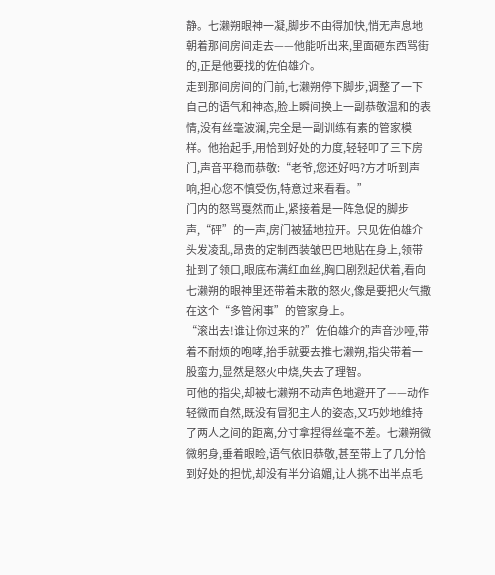静。七濑朔眼神一凝,脚步不由得加快,悄无声息地朝着那间房间走去——他能听出来,里面砸东西骂街的,正是他要找的佐伯雄介。
走到那间房间的门前,七濑朔停下脚步,调整了一下自己的语气和神态,脸上瞬间换上一副恭敬温和的表情,没有丝毫波澜,完全是一副训练有素的管家模样。他抬起手,用恰到好处的力度,轻轻叩了三下房门,声音平稳而恭敬:“老爷,您还好吗?方才听到声响,担心您不慎受伤,特意过来看看。”
门内的怒骂戛然而止,紧接着是一阵急促的脚步声,“砰”的一声,房门被猛地拉开。只见佐伯雄介头发凌乱,昂贵的定制西装皱巴巴地贴在身上,领带扯到了领口,眼底布满红血丝,胸口剧烈起伏着,看向七濑朔的眼神里还带着未散的怒火,像是要把火气撒在这个“多管闲事”的管家身上。
“滚出去!谁让你过来的?”佐伯雄介的声音沙哑,带着不耐烦的咆哮,抬手就要去推七濑朔,指尖带着一股蛮力,显然是怒火中烧,失去了理智。
可他的指尖,却被七濑朔不动声色地避开了——动作轻微而自然,既没有冒犯主人的姿态,又巧妙地维持了两人之间的距离,分寸拿捏得丝毫不差。七濑朔微微躬身,垂着眼睑,语气依旧恭敬,甚至带上了几分恰到好处的担忧,却没有半分谄媚,让人挑不出半点毛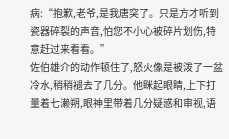病:“抱歉,老爷,是我唐突了。只是方才听到瓷器碎裂的声音,怕您不小心被碎片划伤,特意赶过来看看。”
佐伯雄介的动作顿住了,怒火像是被泼了一盆冷水,稍稍褪去了几分。他眯起眼睛,上下打量着七濑朔,眼神里带着几分疑惑和审视,语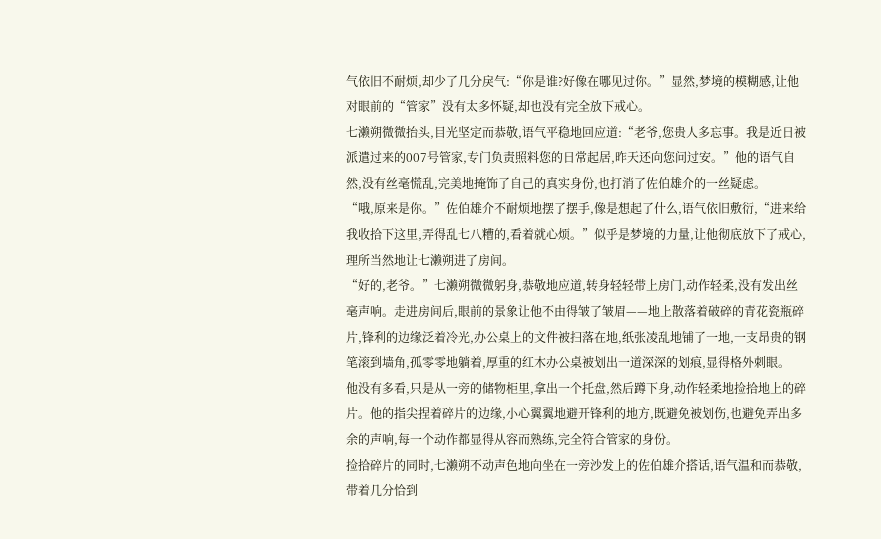气依旧不耐烦,却少了几分戾气:“你是谁?好像在哪见过你。”显然,梦境的模糊感,让他对眼前的“管家”没有太多怀疑,却也没有完全放下戒心。
七濑朔微微抬头,目光坚定而恭敬,语气平稳地回应道:“老爷,您贵人多忘事。我是近日被派遣过来的007号管家,专门负责照料您的日常起居,昨天还向您问过安。”他的语气自然,没有丝毫慌乱,完美地掩饰了自己的真实身份,也打消了佐伯雄介的一丝疑虑。
“哦,原来是你。”佐伯雄介不耐烦地摆了摆手,像是想起了什么,语气依旧敷衍,“进来给我收拾下这里,弄得乱七八糟的,看着就心烦。”似乎是梦境的力量,让他彻底放下了戒心,理所当然地让七濑朔进了房间。
“好的,老爷。”七濑朔微微躬身,恭敬地应道,转身轻轻带上房门,动作轻柔,没有发出丝毫声响。走进房间后,眼前的景象让他不由得皱了皱眉——地上散落着破碎的青花瓷瓶碎片,锋利的边缘泛着冷光,办公桌上的文件被扫落在地,纸张凌乱地铺了一地,一支昂贵的钢笔滚到墙角,孤零零地躺着,厚重的红木办公桌被划出一道深深的划痕,显得格外刺眼。
他没有多看,只是从一旁的储物柜里,拿出一个托盘,然后蹲下身,动作轻柔地捡拾地上的碎片。他的指尖捏着碎片的边缘,小心翼翼地避开锋利的地方,既避免被划伤,也避免弄出多余的声响,每一个动作都显得从容而熟练,完全符合管家的身份。
捡拾碎片的同时,七濑朔不动声色地向坐在一旁沙发上的佐伯雄介搭话,语气温和而恭敬,带着几分恰到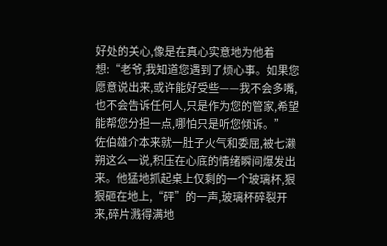好处的关心,像是在真心实意地为他着想:“老爷,我知道您遇到了烦心事。如果您愿意说出来,或许能好受些——我不会多嘴,也不会告诉任何人,只是作为您的管家,希望能帮您分担一点,哪怕只是听您倾诉。”
佐伯雄介本来就一肚子火气和委屈,被七濑朔这么一说,积压在心底的情绪瞬间爆发出来。他猛地抓起桌上仅剩的一个玻璃杯,狠狠砸在地上,“砰”的一声,玻璃杯碎裂开来,碎片溅得满地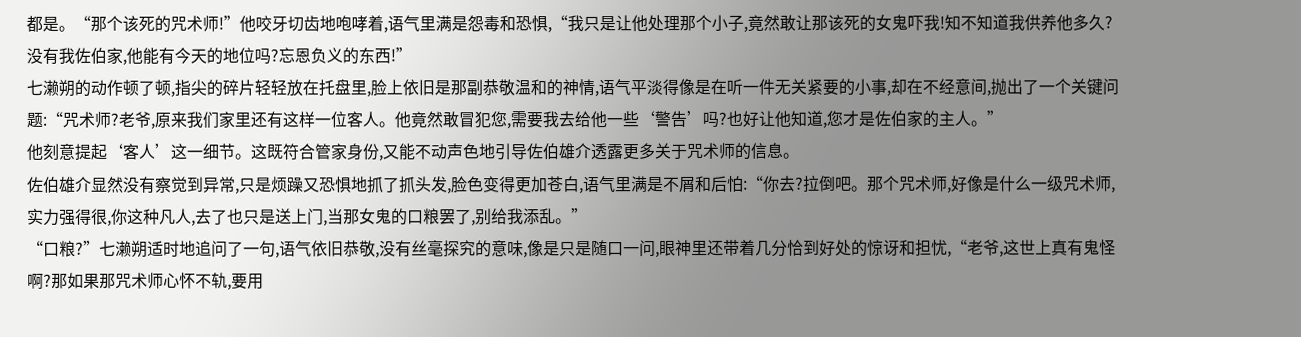都是。“那个该死的咒术师!”他咬牙切齿地咆哮着,语气里满是怨毒和恐惧,“我只是让他处理那个小子,竟然敢让那该死的女鬼吓我!知不知道我供养他多久?没有我佐伯家,他能有今天的地位吗?忘恩负义的东西!”
七濑朔的动作顿了顿,指尖的碎片轻轻放在托盘里,脸上依旧是那副恭敬温和的神情,语气平淡得像是在听一件无关紧要的小事,却在不经意间,抛出了一个关键问题:“咒术师?老爷,原来我们家里还有这样一位客人。他竟然敢冒犯您,需要我去给他一些‘警告’吗?也好让他知道,您才是佐伯家的主人。”
他刻意提起‘客人’这一细节。这既符合管家身份,又能不动声色地引导佐伯雄介透露更多关于咒术师的信息。
佐伯雄介显然没有察觉到异常,只是烦躁又恐惧地抓了抓头发,脸色变得更加苍白,语气里满是不屑和后怕:“你去?拉倒吧。那个咒术师,好像是什么一级咒术师,实力强得很,你这种凡人,去了也只是送上门,当那女鬼的口粮罢了,别给我添乱。”
“口粮?”七濑朔适时地追问了一句,语气依旧恭敬,没有丝毫探究的意味,像是只是随口一问,眼神里还带着几分恰到好处的惊讶和担忧,“老爷,这世上真有鬼怪啊?那如果那咒术师心怀不轨,要用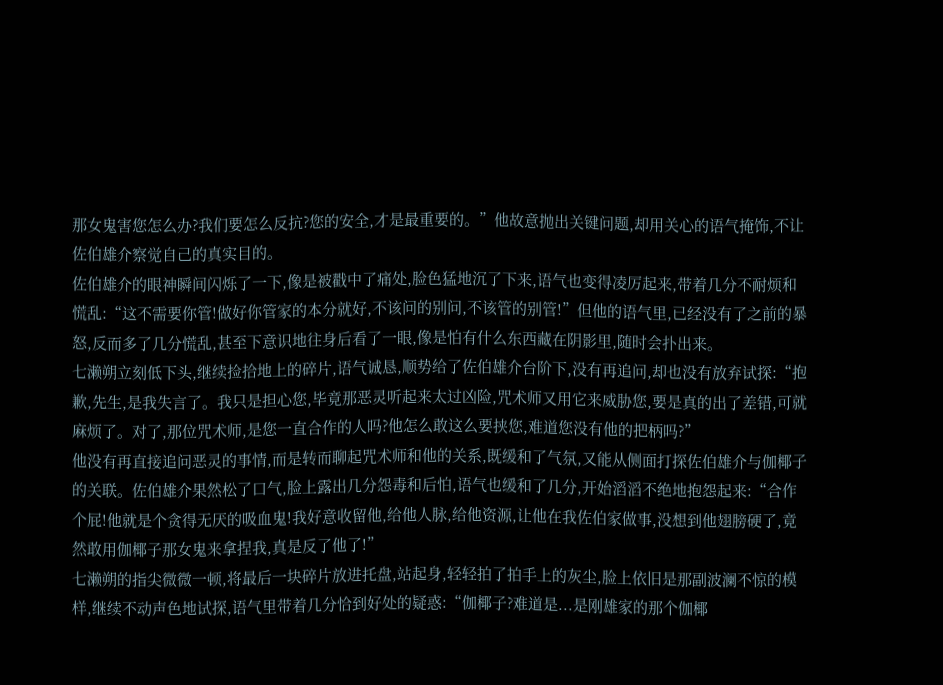那女鬼害您怎么办?我们要怎么反抗?您的安全,才是最重要的。”他故意抛出关键问题,却用关心的语气掩饰,不让佐伯雄介察觉自己的真实目的。
佐伯雄介的眼神瞬间闪烁了一下,像是被戳中了痛处,脸色猛地沉了下来,语气也变得凌厉起来,带着几分不耐烦和慌乱:“这不需要你管!做好你管家的本分就好,不该问的别问,不该管的别管!”但他的语气里,已经没有了之前的暴怒,反而多了几分慌乱,甚至下意识地往身后看了一眼,像是怕有什么东西藏在阴影里,随时会扑出来。
七濑朔立刻低下头,继续捡拾地上的碎片,语气诚恳,顺势给了佐伯雄介台阶下,没有再追问,却也没有放弃试探:“抱歉,先生,是我失言了。我只是担心您,毕竟那恶灵听起来太过凶险,咒术师又用它来威胁您,要是真的出了差错,可就麻烦了。对了,那位咒术师,是您一直合作的人吗?他怎么敢这么要挟您,难道您没有他的把柄吗?”
他没有再直接追问恶灵的事情,而是转而聊起咒术师和他的关系,既缓和了气氛,又能从侧面打探佐伯雄介与伽椰子的关联。佐伯雄介果然松了口气,脸上露出几分怨毒和后怕,语气也缓和了几分,开始滔滔不绝地抱怨起来:“合作个屁!他就是个贪得无厌的吸血鬼!我好意收留他,给他人脉,给他资源,让他在我佐伯家做事,没想到他翅膀硬了,竟然敢用伽椰子那女鬼来拿捏我,真是反了他了!”
七濑朔的指尖微微一顿,将最后一块碎片放进托盘,站起身,轻轻拍了拍手上的灰尘,脸上依旧是那副波澜不惊的模样,继续不动声色地试探,语气里带着几分恰到好处的疑惑:“伽椰子?难道是...是刚雄家的那个伽椰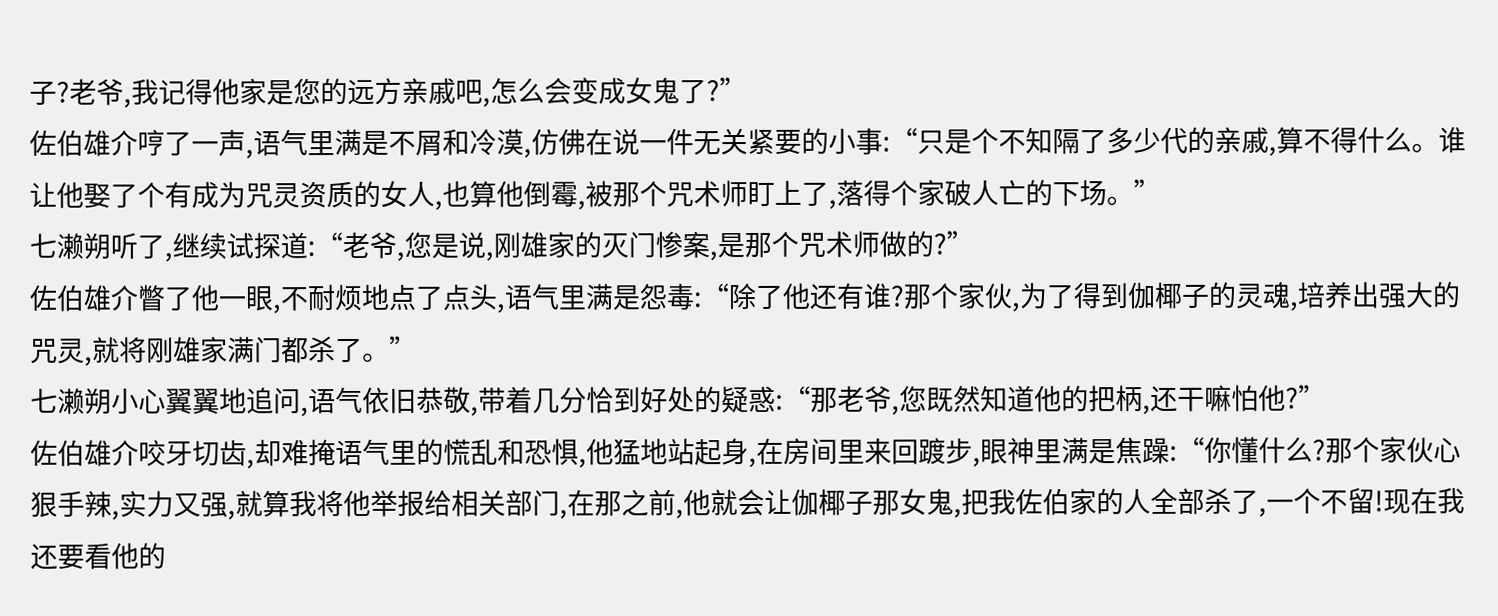子?老爷,我记得他家是您的远方亲戚吧,怎么会变成女鬼了?”
佐伯雄介哼了一声,语气里满是不屑和冷漠,仿佛在说一件无关紧要的小事:“只是个不知隔了多少代的亲戚,算不得什么。谁让他娶了个有成为咒灵资质的女人,也算他倒霉,被那个咒术师盯上了,落得个家破人亡的下场。”
七濑朔听了,继续试探道:“老爷,您是说,刚雄家的灭门惨案,是那个咒术师做的?”
佐伯雄介瞥了他一眼,不耐烦地点了点头,语气里满是怨毒:“除了他还有谁?那个家伙,为了得到伽椰子的灵魂,培养出强大的咒灵,就将刚雄家满门都杀了。”
七濑朔小心翼翼地追问,语气依旧恭敬,带着几分恰到好处的疑惑:“那老爷,您既然知道他的把柄,还干嘛怕他?”
佐伯雄介咬牙切齿,却难掩语气里的慌乱和恐惧,他猛地站起身,在房间里来回踱步,眼神里满是焦躁:“你懂什么?那个家伙心狠手辣,实力又强,就算我将他举报给相关部门,在那之前,他就会让伽椰子那女鬼,把我佐伯家的人全部杀了,一个不留!现在我还要看他的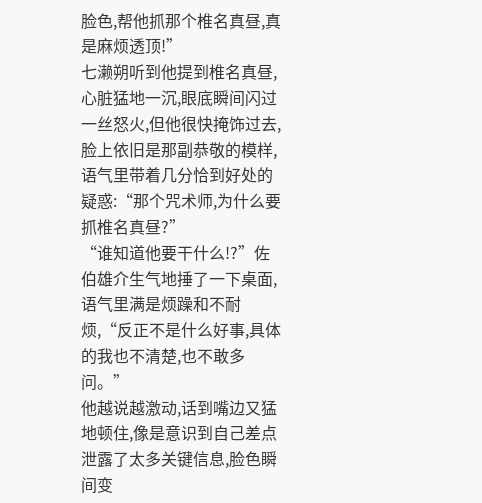脸色,帮他抓那个椎名真昼,真是麻烦透顶!”
七濑朔听到他提到椎名真昼,心脏猛地一沉,眼底瞬间闪过一丝怒火,但他很快掩饰过去,脸上依旧是那副恭敬的模样,语气里带着几分恰到好处的疑惑:“那个咒术师,为什么要抓椎名真昼?”
“谁知道他要干什么!?”佐伯雄介生气地捶了一下桌面,语气里满是烦躁和不耐烦,“反正不是什么好事,具体的我也不清楚,也不敢多问。”
他越说越激动,话到嘴边又猛地顿住,像是意识到自己差点泄露了太多关键信息,脸色瞬间变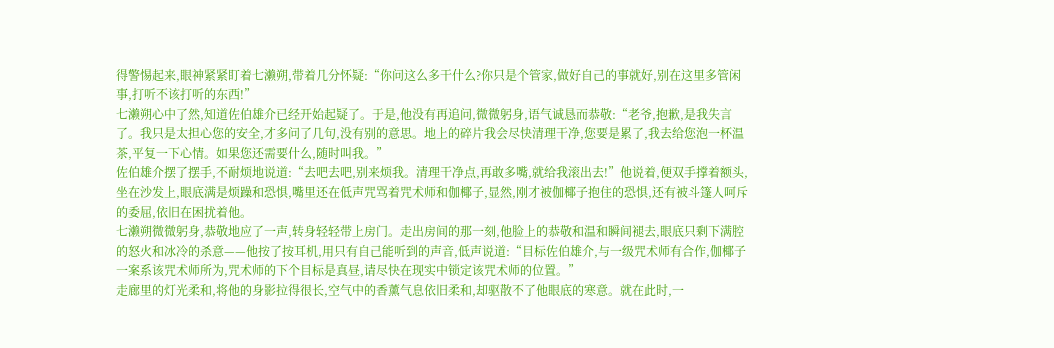得警惕起来,眼神紧紧盯着七濑朔,带着几分怀疑:“你问这么多干什么?你只是个管家,做好自己的事就好,别在这里多管闲事,打听不该打听的东西!”
七濑朔心中了然,知道佐伯雄介已经开始起疑了。于是,他没有再追问,微微躬身,语气诚恳而恭敬:“老爷,抱歉,是我失言了。我只是太担心您的安全,才多问了几句,没有别的意思。地上的碎片我会尽快清理干净,您要是累了,我去给您泡一杯温茶,平复一下心情。如果您还需要什么,随时叫我。”
佐伯雄介摆了摆手,不耐烦地说道:“去吧去吧,别来烦我。清理干净点,再敢多嘴,就给我滚出去!”他说着,便双手撑着额头,坐在沙发上,眼底满是烦躁和恐惧,嘴里还在低声咒骂着咒术师和伽椰子,显然,刚才被伽椰子抱住的恐惧,还有被斗篷人呵斥的委屈,依旧在困扰着他。
七濑朔微微躬身,恭敬地应了一声,转身轻轻带上房门。走出房间的那一刻,他脸上的恭敬和温和瞬间褪去,眼底只剩下满腔的怒火和冰冷的杀意——他按了按耳机,用只有自己能听到的声音,低声说道:“目标佐伯雄介,与一级咒术师有合作,伽椰子一案系该咒术师所为,咒术师的下个目标是真昼,请尽快在现实中锁定该咒术师的位置。”
走廊里的灯光柔和,将他的身影拉得很长,空气中的香薰气息依旧柔和,却驱散不了他眼底的寒意。就在此时,一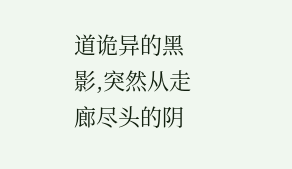道诡异的黑影,突然从走廊尽头的阴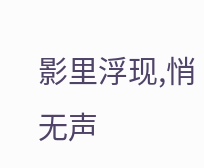影里浮现,悄无声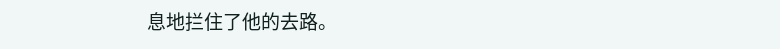息地拦住了他的去路。